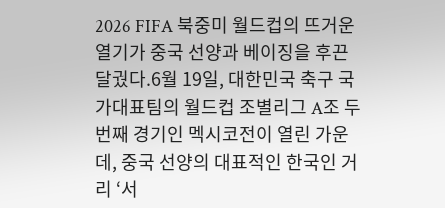2026 FIFA 북중미 월드컵의 뜨거운 열기가 중국 선양과 베이징을 후끈 달궜다.6월 19일, 대한민국 축구 국가대표팀의 월드컵 조별리그 A조 두 번째 경기인 멕시코전이 열린 가운데, 중국 선양의 대표적인 한국인 거리 ‘서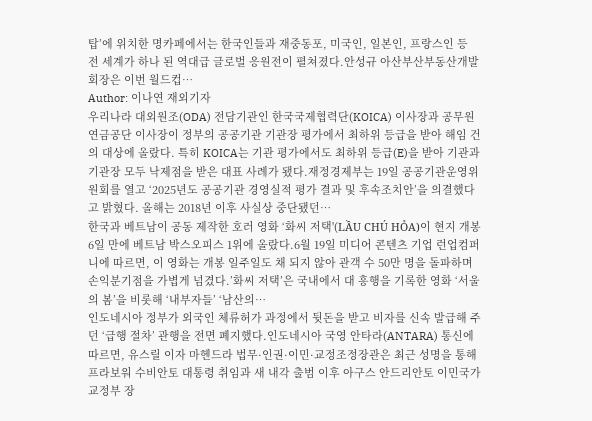탑’에 위치한 명카페에서는 한국인들과 재중동포, 미국인, 일본인, 프랑스인 등 전 세계가 하나 된 역대급 글로벌 응원전이 펼쳐졌다.안성규 아산부산부동산개발 회장은 이번 월드컵…
Author: 이나연 재외기자
우리나라 대외원조(ODA) 전담기관인 한국국제협력단(KOICA) 이사장과 공무원연금공단 이사장이 정부의 공공기관 기관장 평가에서 최하위 등급을 받아 해임 건의 대상에 올랐다. 특히 KOICA는 기관 평가에서도 최하위 등급(E)을 받아 기관과 기관장 모두 낙제점을 받은 대표 사례가 됐다.재정경제부는 19일 공공기관운영위원회를 열고 ‘2025년도 공공기관 경영실적 평가 결과 및 후속조치안’을 의결했다고 밝혔다. 올해는 2018년 이후 사실상 중단됐던…
한국과 베트남이 공동 제작한 호러 영화 ‘화씨 저택'(LẦU CHÚ HỎA)이 현지 개봉 6일 만에 베트남 박스오피스 1위에 올랐다.6월 19일 미디어 콘텐츠 기업 런업컴퍼니에 따르면, 이 영화는 개봉 일주일도 채 되지 않아 관객 수 50만 명을 돌파하며 손익분기점을 가볍게 넘겼다.’화씨 저택’은 국내에서 대 흥행을 기록한 영화 ‘서울의 봄’을 비롯해 ‘내부자들’ ‘남산의…
인도네시아 정부가 외국인 체류허가 과정에서 뒷돈을 받고 비자를 신속 발급해 주던 ‘급행 절차’ 관행을 전면 폐지했다.인도네시아 국영 안타라(ANTARA) 통신에 따르면, 유스릴 이자 마헨드라 법무·인권·이민·교정조정장관은 최근 성명을 통해 프라보워 수비안토 대통령 취임과 새 내각 출범 이후 아구스 안드리안토 이민국가교정부 장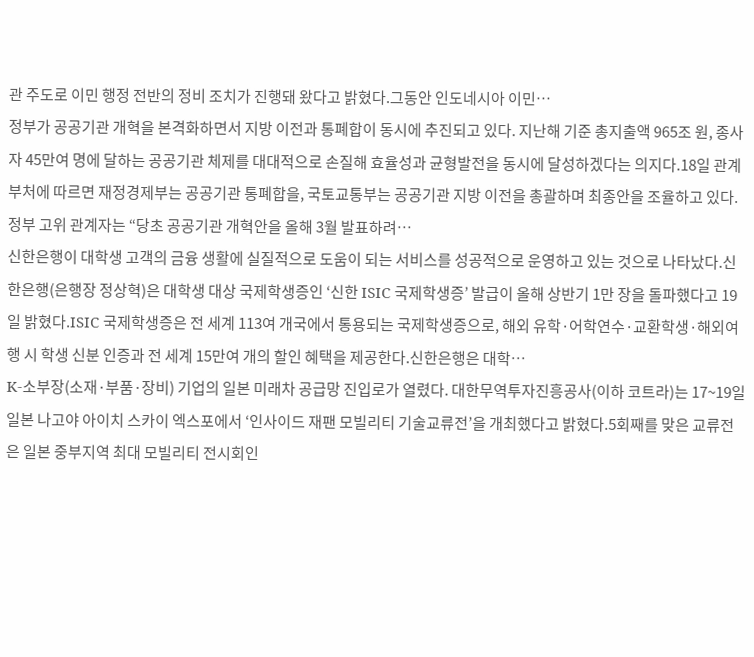관 주도로 이민 행정 전반의 정비 조치가 진행돼 왔다고 밝혔다.그동안 인도네시아 이민…
정부가 공공기관 개혁을 본격화하면서 지방 이전과 통폐합이 동시에 추진되고 있다. 지난해 기준 총지출액 965조 원, 종사자 45만여 명에 달하는 공공기관 체제를 대대적으로 손질해 효율성과 균형발전을 동시에 달성하겠다는 의지다.18일 관계부처에 따르면 재정경제부는 공공기관 통폐합을, 국토교통부는 공공기관 지방 이전을 총괄하며 최종안을 조율하고 있다. 정부 고위 관계자는 “당초 공공기관 개혁안을 올해 3월 발표하려…
신한은행이 대학생 고객의 금융 생활에 실질적으로 도움이 되는 서비스를 성공적으로 운영하고 있는 것으로 나타났다.신한은행(은행장 정상혁)은 대학생 대상 국제학생증인 ‘신한 ISIC 국제학생증’ 발급이 올해 상반기 1만 장을 돌파했다고 19일 밝혔다.ISIC 국제학생증은 전 세계 113여 개국에서 통용되는 국제학생증으로, 해외 유학·어학연수·교환학생·해외여행 시 학생 신분 인증과 전 세계 15만여 개의 할인 혜택을 제공한다.신한은행은 대학…
K-소부장(소재·부품·장비) 기업의 일본 미래차 공급망 진입로가 열렸다. 대한무역투자진흥공사(이하 코트라)는 17~19일 일본 나고야 아이치 스카이 엑스포에서 ‘인사이드 재팬 모빌리티 기술교류전’을 개최했다고 밝혔다.5회째를 맞은 교류전은 일본 중부지역 최대 모빌리티 전시회인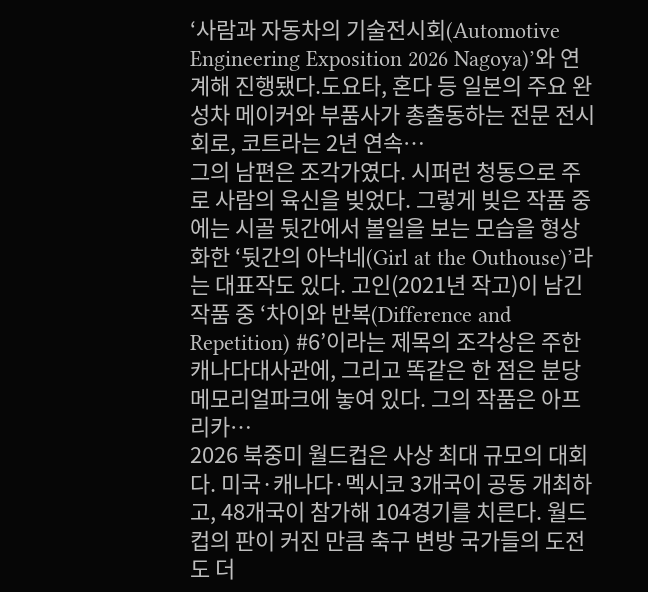‘사람과 자동차의 기술전시회(Automotive Engineering Exposition 2026 Nagoya)’와 연계해 진행됐다.도요타, 혼다 등 일본의 주요 완성차 메이커와 부품사가 총출동하는 전문 전시회로, 코트라는 2년 연속…
그의 남편은 조각가였다. 시퍼런 청동으로 주로 사람의 육신을 빚었다. 그렇게 빚은 작품 중에는 시골 뒷간에서 볼일을 보는 모습을 형상화한 ‘뒷간의 아낙네(Girl at the Outhouse)’라는 대표작도 있다. 고인(2021년 작고)이 남긴 작품 중 ‘차이와 반복(Difference and Repetition) #6’이라는 제목의 조각상은 주한캐나다대사관에, 그리고 똑같은 한 점은 분당 메모리얼파크에 놓여 있다. 그의 작품은 아프리카…
2026 북중미 월드컵은 사상 최대 규모의 대회다. 미국·캐나다·멕시코 3개국이 공동 개최하고, 48개국이 참가해 104경기를 치른다. 월드컵의 판이 커진 만큼 축구 변방 국가들의 도전도 더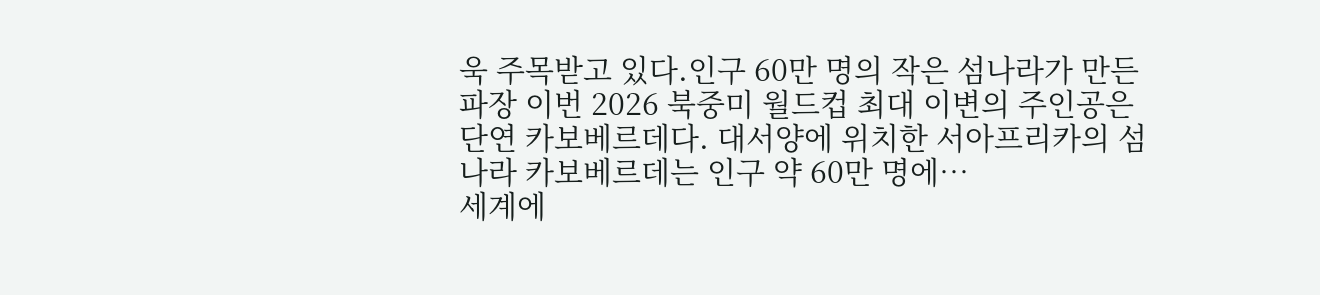욱 주목받고 있다.인구 60만 명의 작은 섬나라가 만든 파장 이번 2026 북중미 월드컵 최대 이변의 주인공은 단연 카보베르데다. 대서양에 위치한 서아프리카의 섬나라 카보베르데는 인구 약 60만 명에…
세계에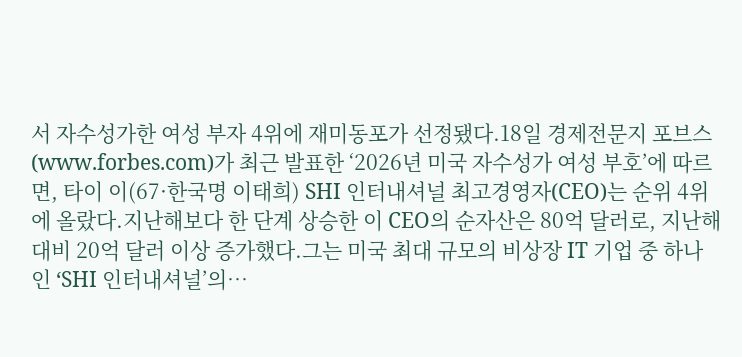서 자수성가한 여성 부자 4위에 재미동포가 선정됐다.18일 경제전문지 포브스(www.forbes.com)가 최근 발표한 ‘2026년 미국 자수성가 여성 부호’에 따르면, 타이 이(67·한국명 이태희) SHI 인터내셔널 최고경영자(CEO)는 순위 4위에 올랐다.지난해보다 한 단계 상승한 이 CEO의 순자산은 80억 달러로, 지난해 대비 20억 달러 이상 증가했다.그는 미국 최대 규모의 비상장 IT 기업 중 하나인 ‘SHI 인터내셔널’의…